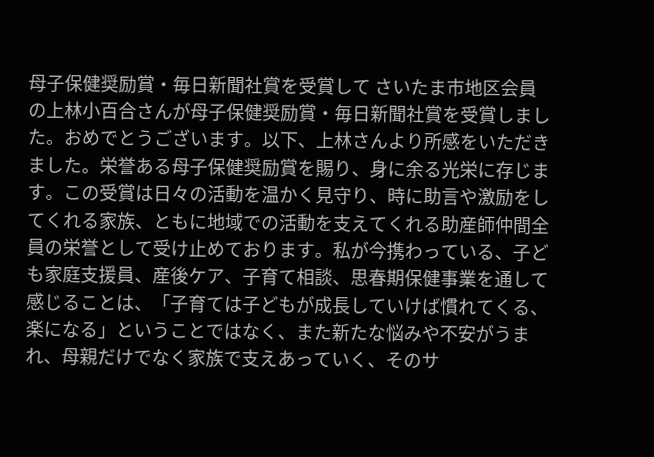母子保健奨励賞・毎日新聞社賞を受賞して さいたま市地区会員の上林小百合さんが母子保健奨励賞・毎日新聞社賞を受賞しました。おめでとうございます。以下、上林さんより所感をいただきました。栄誉ある母子保健奨励賞を賜り、身に余る光栄に存じます。この受賞は日々の活動を温かく見守り、時に助言や激励をしてくれる家族、ともに地域での活動を支えてくれる助産師仲間全員の栄誉として受け止めております。私が今携わっている、子ども家庭支援員、産後ケア、子育て相談、思春期保健事業を通して感じることは、「子育ては子どもが成長していけば慣れてくる、楽になる」ということではなく、また新たな悩みや不安がうまれ、母親だけでなく家族で支えあっていく、そのサ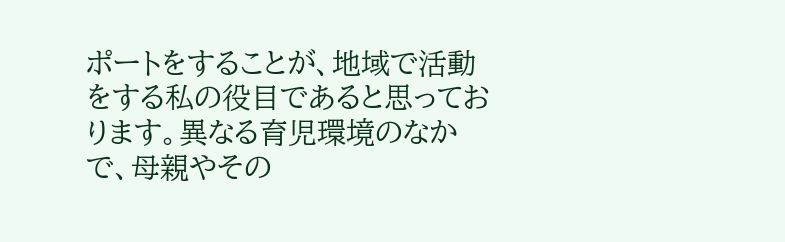ポートをすることが、地域で活動をする私の役目であると思っております。異なる育児環境のなかで、母親やその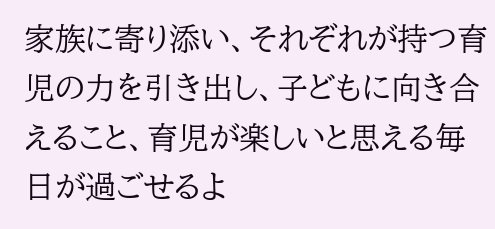家族に寄り添い、それぞれが持つ育児の力を引き出し、子どもに向き合えること、育児が楽しいと思える毎日が過ごせるよ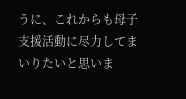うに、これからも母子支援活動に尽力してまいりたいと思いま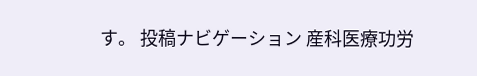す。 投稿ナビゲーション 産科医療功労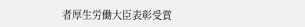者厚生労働大臣表彰受賞